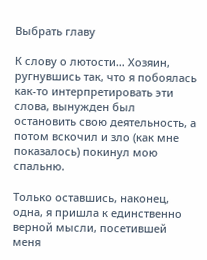Выбрать главу

К слову о лютости… Хозяин, ругнувшись так, что я побоялась как-то интерпретировать эти слова, вынужден был остановить свою деятельность, а потом вскочил и зло (как мне показалось) покинул мою спальню.

Только оставшись, наконец, одна, я пришла к единственно верной мысли, посетившей меня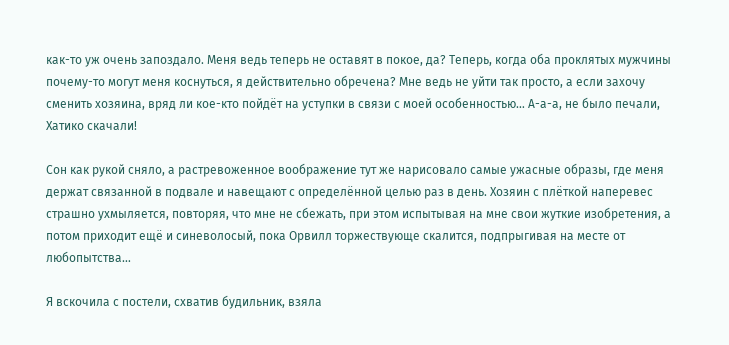как-то уж очень запоздало. Меня ведь теперь не оставят в покое, да? Теперь, когда оба проклятых мужчины почему-то могут меня коснуться, я действительно обречена? Мне ведь не уйти так просто, а если захочу сменить хозяина, вряд ли кое-кто пойдёт на уступки в связи с моей особенностью… А-а-а, не было печали, Хатико скачали!

Сон как рукой сняло, а растревоженное воображение тут же нарисовало самые ужасные образы, где меня держат связанной в подвале и навещают с определённой целью раз в день. Хозяин с плёткой наперевес страшно ухмыляется, повторяя, что мне не сбежать, при этом испытывая на мне свои жуткие изобретения, а потом приходит ещё и синеволосый, пока Орвилл торжествующе скалится, подпрыгивая на месте от любопытства…

Я вскочила с постели, схватив будильник, взяла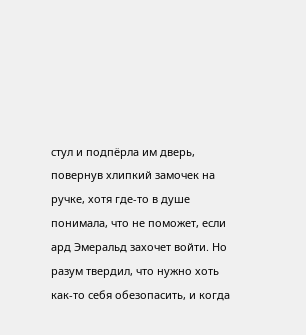стул и подпёрла им дверь, повернув хлипкий замочек на ручке, хотя где-то в душе понимала, что не поможет, если ард Эмеральд захочет войти. Но разум твердил, что нужно хоть как-то себя обезопасить, и когда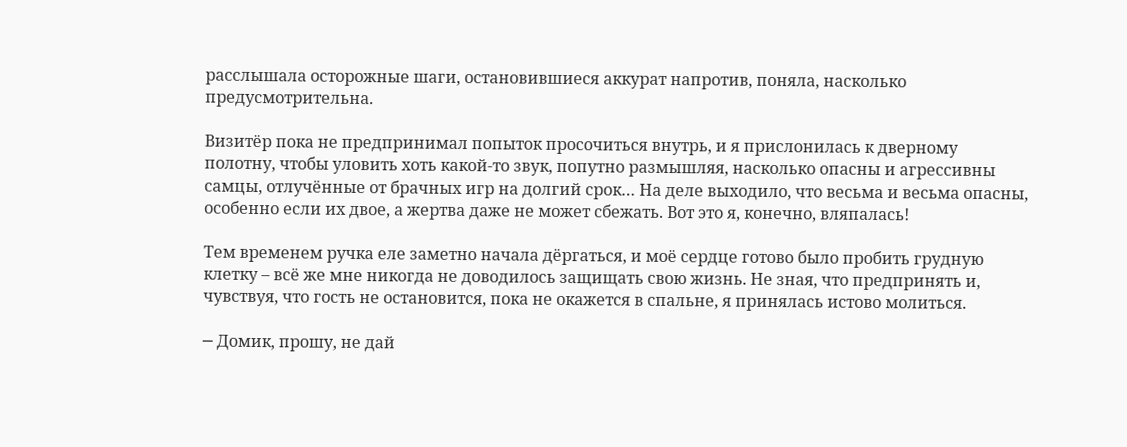расслышала осторожные шаги, остановившиеся аккурат напротив, поняла, насколько предусмотрительна.

Визитёр пока не предпринимал попыток просочиться внутрь, и я прислонилась к дверному полотну, чтобы уловить хоть какой-то звук, попутно размышляя, насколько опасны и агрессивны самцы, отлучённые от брачных игр на долгий срок… На деле выходило, что весьма и весьма опасны, особенно если их двое, а жертва даже не может сбежать. Вот это я, конечно, вляпалась!

Тем временем ручка еле заметно начала дёргаться, и моё сердце готово было пробить грудную клетку – всё же мне никогда не доводилось защищать свою жизнь. Не зная, что предпринять и, чувствуя, что гость не остановится, пока не окажется в спальне, я принялась истово молиться.

─ Домик, прошу, не дай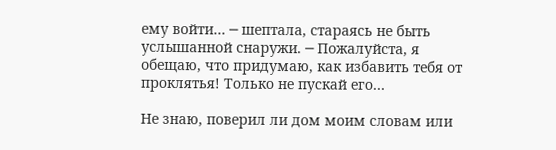ему войти… ─ шептала, стараясь не быть услышанной снаружи. ─ Пожалуйста, я обещаю, что придумаю, как избавить тебя от проклятья! Только не пускай его…

Не знаю, поверил ли дом моим словам или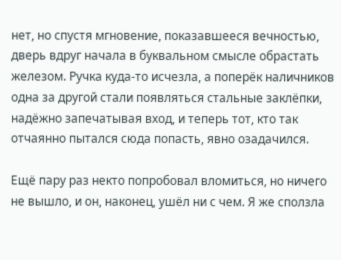нет, но спустя мгновение, показавшееся вечностью, дверь вдруг начала в буквальном смысле обрастать железом. Ручка куда-то исчезла, а поперёк наличников одна за другой стали появляться стальные заклёпки, надёжно запечатывая вход, и теперь тот, кто так отчаянно пытался сюда попасть, явно озадачился.

Ещё пару раз некто попробовал вломиться, но ничего не вышло, и он, наконец, ушёл ни с чем. Я же сползла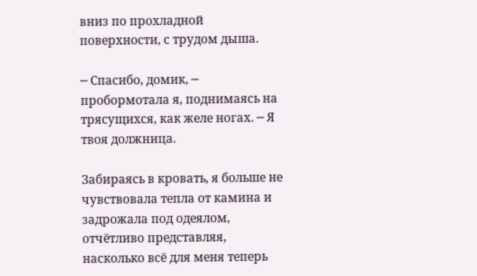вниз по прохладной поверхности, с трудом дыша.

─ Спасибо, домик, ─ пробормотала я, поднимаясь на трясущихся, как желе ногах. ─ Я твоя должница.

Забираясь в кровать, я больше не чувствовала тепла от камина и задрожала под одеялом, отчётливо представляя, насколько всё для меня теперь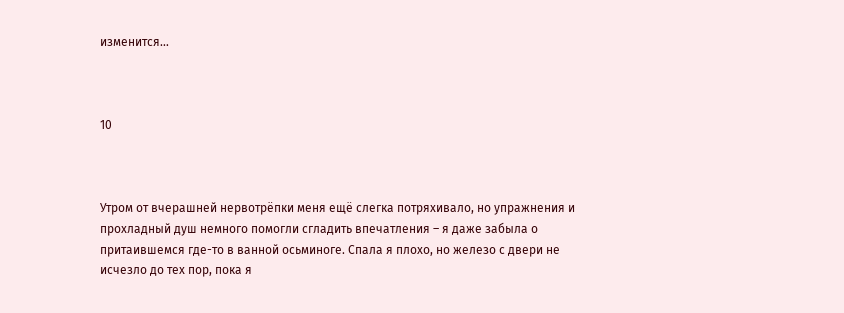изменится…



10



Утром от вчерашней нервотрёпки меня ещё слегка потряхивало, но упражнения и прохладный душ немного помогли сгладить впечатления – я даже забыла о притаившемся где-то в ванной осьминоге. Спала я плохо, но железо с двери не исчезло до тех пор, пока я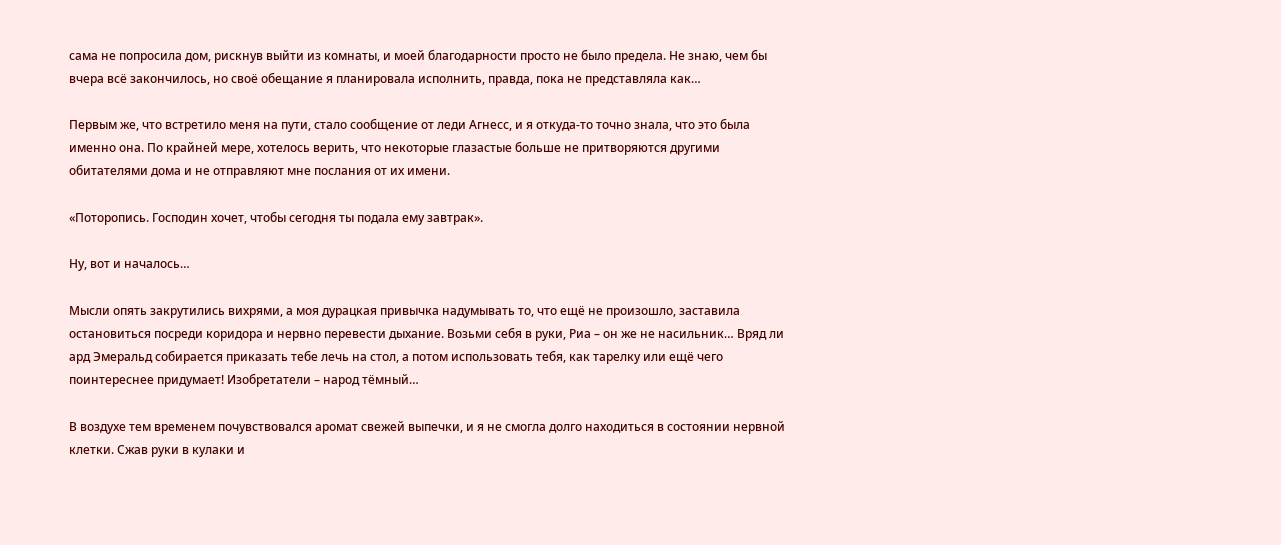сама не попросила дом, рискнув выйти из комнаты, и моей благодарности просто не было предела. Не знаю, чем бы вчера всё закончилось, но своё обещание я планировала исполнить, правда, пока не представляла как…

Первым же, что встретило меня на пути, стало сообщение от леди Агнесс, и я откуда-то точно знала, что это была именно она. По крайней мере, хотелось верить, что некоторые глазастые больше не притворяются другими обитателями дома и не отправляют мне послания от их имени.

«Поторопись. Господин хочет, чтобы сегодня ты подала ему завтрак».

Ну, вот и началось…

Мысли опять закрутились вихрями, а моя дурацкая привычка надумывать то, что ещё не произошло, заставила остановиться посреди коридора и нервно перевести дыхание. Возьми себя в руки, Риа – он же не насильник… Вряд ли ард Эмеральд собирается приказать тебе лечь на стол, а потом использовать тебя, как тарелку или ещё чего поинтереснее придумает! Изобретатели – народ тёмный…

В воздухе тем временем почувствовался аромат свежей выпечки, и я не смогла долго находиться в состоянии нервной клетки. Сжав руки в кулаки и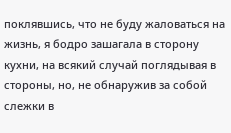поклявшись, что не буду жаловаться на жизнь, я бодро зашагала в сторону кухни, на всякий случай поглядывая в стороны, но, не обнаружив за собой слежки в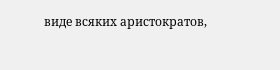виде всяких аристократов,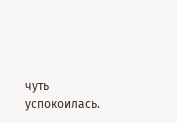чуть успокоилась.